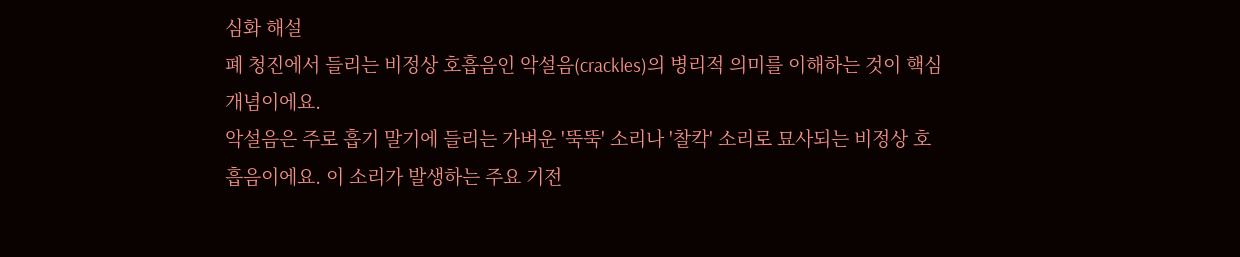심화 해설
폐 청진에서 들리는 비정상 호흡음인 악설음(crackles)의 병리적 의미를 이해하는 것이 핵심 개념이에요.
악설음은 주로 흡기 말기에 들리는 가벼운 '뚝뚝' 소리나 '찰칵' 소리로 묘사되는 비정상 호흡음이에요. 이 소리가 발생하는 주요 기전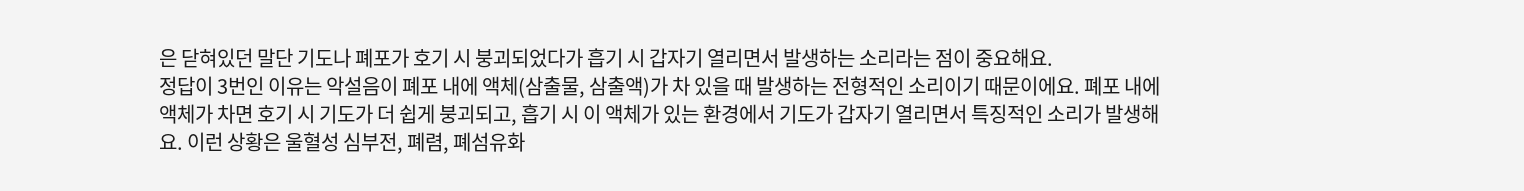은 닫혀있던 말단 기도나 폐포가 호기 시 붕괴되었다가 흡기 시 갑자기 열리면서 발생하는 소리라는 점이 중요해요.
정답이 3번인 이유는 악설음이 폐포 내에 액체(삼출물, 삼출액)가 차 있을 때 발생하는 전형적인 소리이기 때문이에요. 폐포 내에 액체가 차면 호기 시 기도가 더 쉽게 붕괴되고, 흡기 시 이 액체가 있는 환경에서 기도가 갑자기 열리면서 특징적인 소리가 발생해요. 이런 상황은 울혈성 심부전, 폐렴, 폐섬유화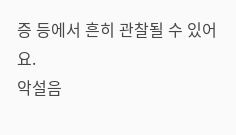증 등에서 흔히 관찰될 수 있어요.
악설음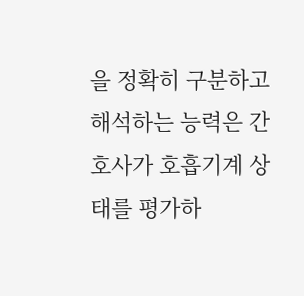을 정확히 구분하고 해석하는 능력은 간호사가 호흡기계 상태를 평가하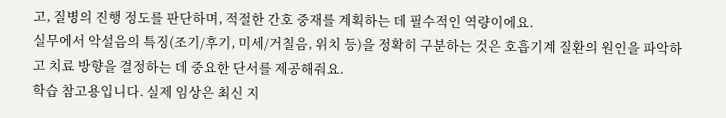고, 질병의 진행 정도를 판단하며, 적절한 간호 중재를 계획하는 데 필수적인 역량이에요.
실무에서 악설음의 특징(조기/후기, 미세/거칠음, 위치 등)을 정확히 구분하는 것은 호흡기계 질환의 원인을 파악하고 치료 방향을 결정하는 데 중요한 단서를 제공해줘요.
학습 참고용입니다. 실제 임상은 최신 지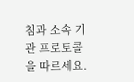침과 소속 기관 프로토콜을 따르세요.